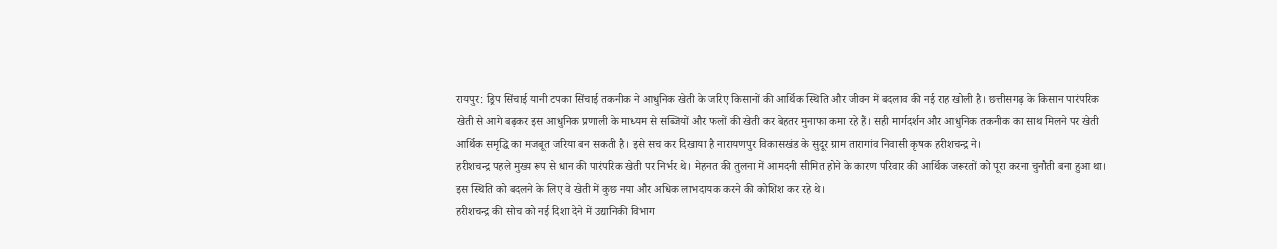रायपुर: ड्रिप सिंचाई यानी टपका सिंचाई तकनीक ने आधुनिक खेती के जरिए किसानों की आर्थिक स्थिति और जीवन में बदलाव की नई राह खोली है। छत्तीसगढ़ के किसान पारंपरिक खेती से आगे बढ़कर इस आधुनिक प्रणाली के माध्यम से सब्जियों और फलों की खेती कर बेहतर मुनाफा कमा रहे हैं। सही मार्गदर्शन और आधुनिक तकनीक का साथ मिलने पर खेती आर्थिक समृद्धि का मजबूत जरिया बन सकती है। इसे सच कर दिखाया है नारायणपुर विकासखंड के सुदूर ग्राम तारागांव निवासी कृषक हरीशचन्द्र ने।
हरीशचन्द्र पहले मुख्य रूप से धान की पारंपरिक खेती पर निर्भर थे। मेहनत की तुलना में आमदनी सीमित होने के कारण परिवार की आर्थिक जरूरतों को पूरा करना चुनौती बना हुआ था। इस स्थिति को बदलने के लिए वे खेती में कुछ नया और अधिक लाभदायक करने की कोशिश कर रहे थे।
हरीशचन्द्र की सोच को नई दिशा देने में उद्यानिकी विभाग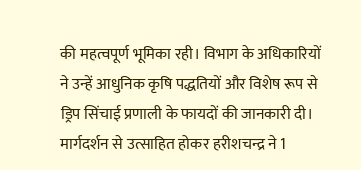की महत्वपूर्ण भूमिका रही। विभाग के अधिकारियों ने उन्हें आधुनिक कृषि पद्धतियों और विशेष रूप से ड्रिप सिंचाई प्रणाली के फायदों की जानकारी दी। मार्गदर्शन से उत्साहित होकर हरीशचन्द्र ने 1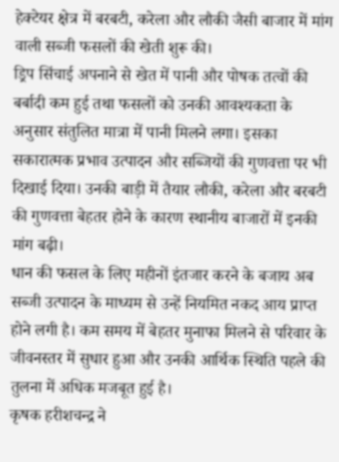हेक्टेयर क्षेत्र में बरबटी, करेला और लौकी जैसी बाजार में मांग वाली सब्जी फसलों की खेती शुरू की।
ड्रिप सिंचाई अपनाने से खेत में पानी और पोषक तत्वों की बर्बादी कम हुई तथा फसलों को उनकी आवश्यकता के अनुसार संतुलित मात्रा में पानी मिलने लगा। इसका सकारात्मक प्रभाव उत्पादन और सब्जियों की गुणवत्ता पर भी दिखाई दिया। उनकी बाड़ी में तैयार लौकी, करेला और बरबटी की गुणवत्ता बेहतर होने के कारण स्थानीय बाजारों में इनकी मांग बढ़ी।
धान की फसल के लिए महीनों इंतजार करने के बजाय अब सब्जी उत्पादन के माध्यम से उन्हें नियमित नकद आय प्राप्त होने लगी है। कम समय में बेहतर मुनाफा मिलने से परिवार के जीवनस्तर में सुधार हुआ और उनकी आर्थिक स्थिति पहले की तुलना में अधिक मजबूत हुई है।
कृषक हरीशचन्द्र ने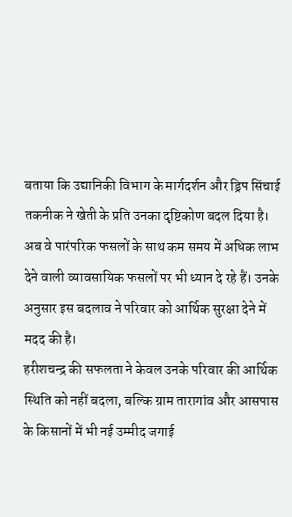बताया कि उद्यानिकी विभाग के मार्गदर्शन और ड्रिप सिंचाई तकनीक ने खेती के प्रति उनका दृष्टिकोण बदल दिया है। अब वे पारंपरिक फसलों के साथ कम समय में अधिक लाभ देने वाली व्यावसायिक फसलों पर भी ध्यान दे रहे हैं। उनके अनुसार इस बदलाव ने परिवार को आर्थिक सुरक्षा देने में मदद की है।
हरीशचन्द्र की सफलता ने केवल उनके परिवार की आर्थिक स्थिति को नहीं बदला, बल्कि ग्राम तारागांव और आसपास के किसानों में भी नई उम्मीद जगाई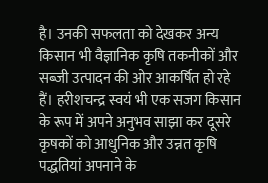है। उनकी सफलता को देखकर अन्य किसान भी वैज्ञानिक कृषि तकनीकों और सब्जी उत्पादन की ओर आकर्षित हो रहे हैं। हरीशचन्द्र स्वयं भी एक सजग किसान के रूप में अपने अनुभव साझा कर दूसरे कृषकों को आधुनिक और उन्नत कृषि पद्धतियां अपनाने के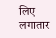लिए लगातार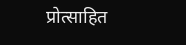प्रोत्साहित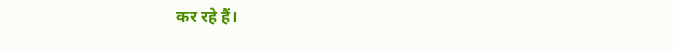कर रहे हैं।